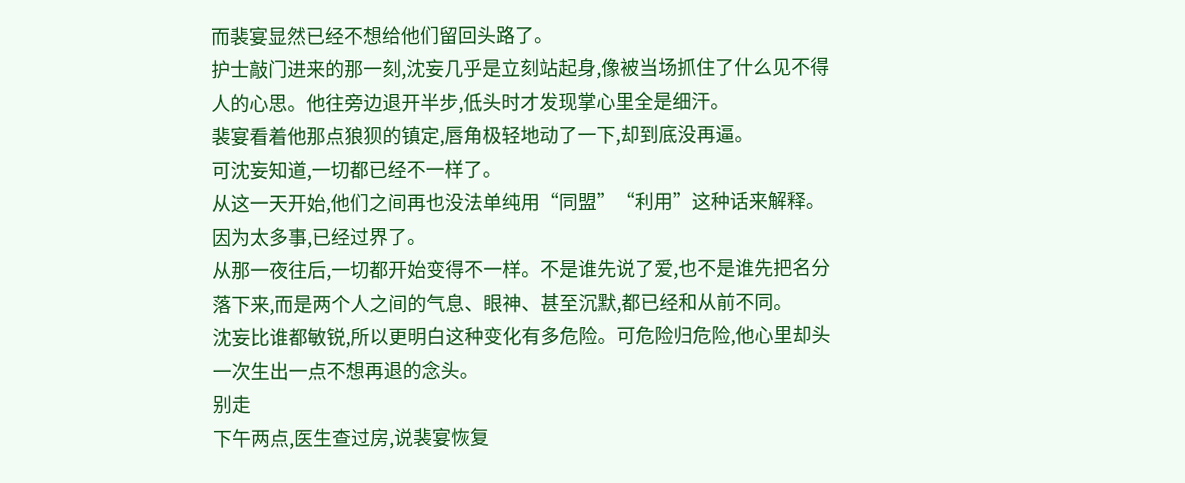而裴宴显然已经不想给他们留回头路了。
护士敲门进来的那一刻,沈妄几乎是立刻站起身,像被当场抓住了什么见不得人的心思。他往旁边退开半步,低头时才发现掌心里全是细汗。
裴宴看着他那点狼狈的镇定,唇角极轻地动了一下,却到底没再逼。
可沈妄知道,一切都已经不一样了。
从这一天开始,他们之间再也没法单纯用“同盟”“利用”这种话来解释。
因为太多事,已经过界了。
从那一夜往后,一切都开始变得不一样。不是谁先说了爱,也不是谁先把名分落下来,而是两个人之间的气息、眼神、甚至沉默,都已经和从前不同。
沈妄比谁都敏锐,所以更明白这种变化有多危险。可危险归危险,他心里却头一次生出一点不想再退的念头。
别走
下午两点,医生查过房,说裴宴恢复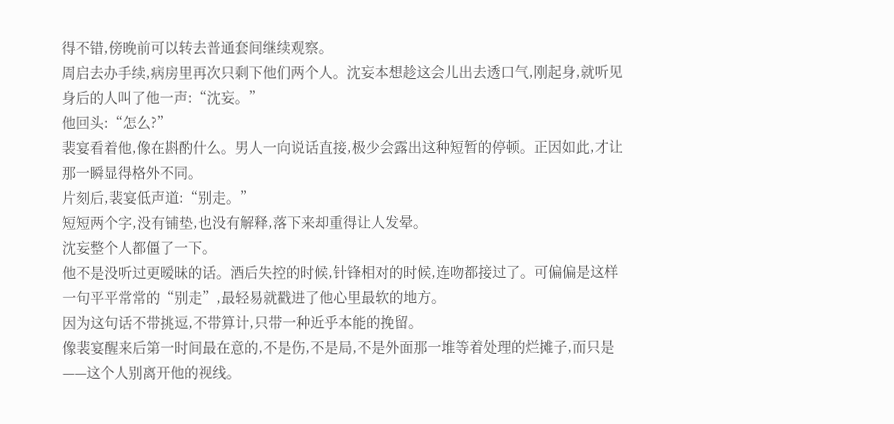得不错,傍晚前可以转去普通套间继续观察。
周启去办手续,病房里再次只剩下他们两个人。沈妄本想趁这会儿出去透口气,刚起身,就听见身后的人叫了他一声:“沈妄。”
他回头:“怎么?”
裴宴看着他,像在斟酌什么。男人一向说话直接,极少会露出这种短暂的停顿。正因如此,才让那一瞬显得格外不同。
片刻后,裴宴低声道:“别走。”
短短两个字,没有铺垫,也没有解释,落下来却重得让人发晕。
沈妄整个人都僵了一下。
他不是没听过更暧昧的话。酒后失控的时候,针锋相对的时候,连吻都接过了。可偏偏是这样一句平平常常的“别走”,最轻易就戳进了他心里最软的地方。
因为这句话不带挑逗,不带算计,只带一种近乎本能的挽留。
像裴宴醒来后第一时间最在意的,不是伤,不是局,不是外面那一堆等着处理的烂摊子,而只是——这个人别离开他的视线。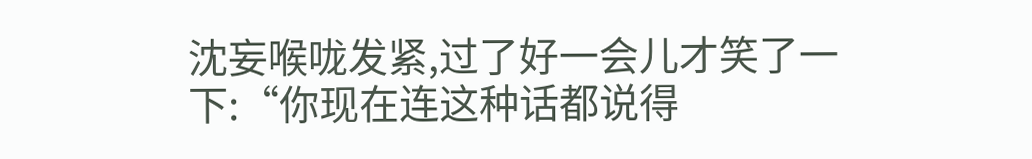沈妄喉咙发紧,过了好一会儿才笑了一下:“你现在连这种话都说得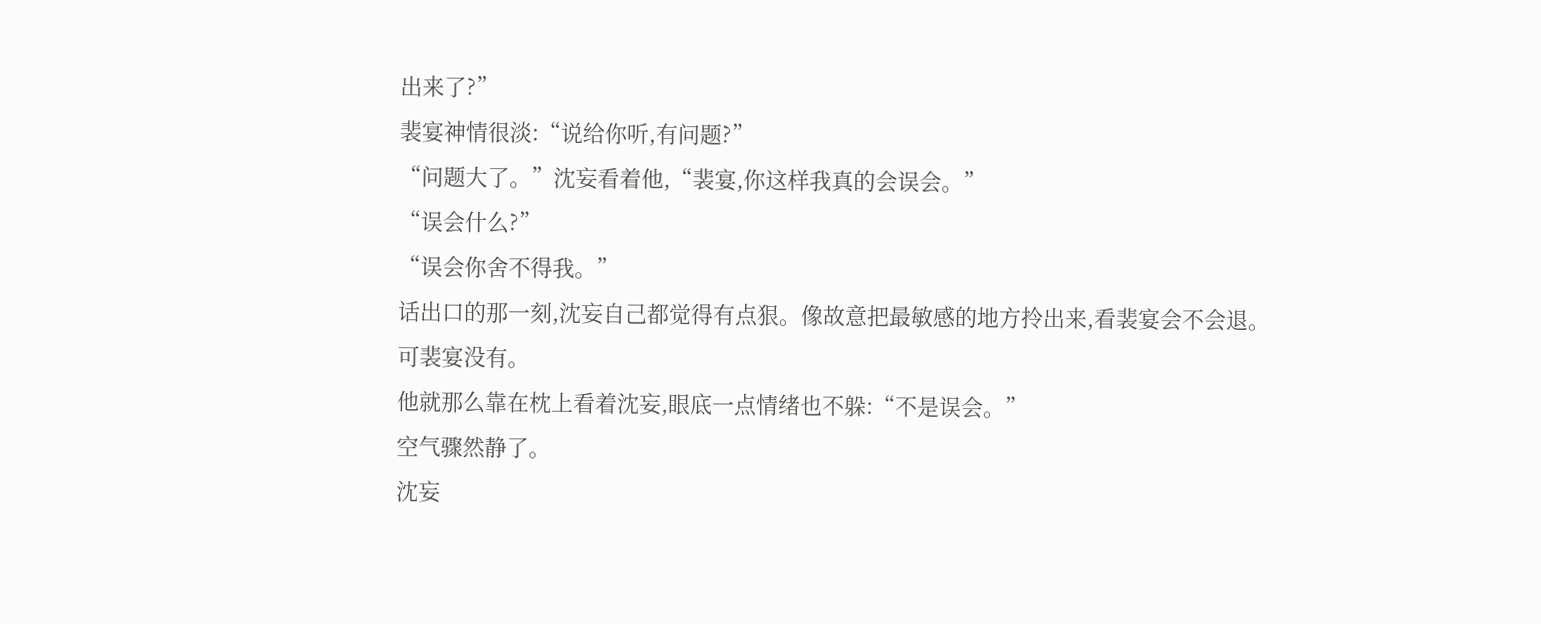出来了?”
裴宴神情很淡:“说给你听,有问题?”
“问题大了。”沈妄看着他,“裴宴,你这样我真的会误会。”
“误会什么?”
“误会你舍不得我。”
话出口的那一刻,沈妄自己都觉得有点狠。像故意把最敏感的地方拎出来,看裴宴会不会退。
可裴宴没有。
他就那么靠在枕上看着沈妄,眼底一点情绪也不躲:“不是误会。”
空气骤然静了。
沈妄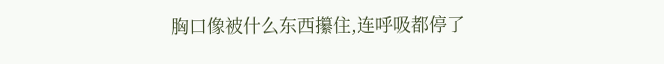胸口像被什么东西攥住,连呼吸都停了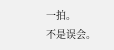一拍。
不是误会。